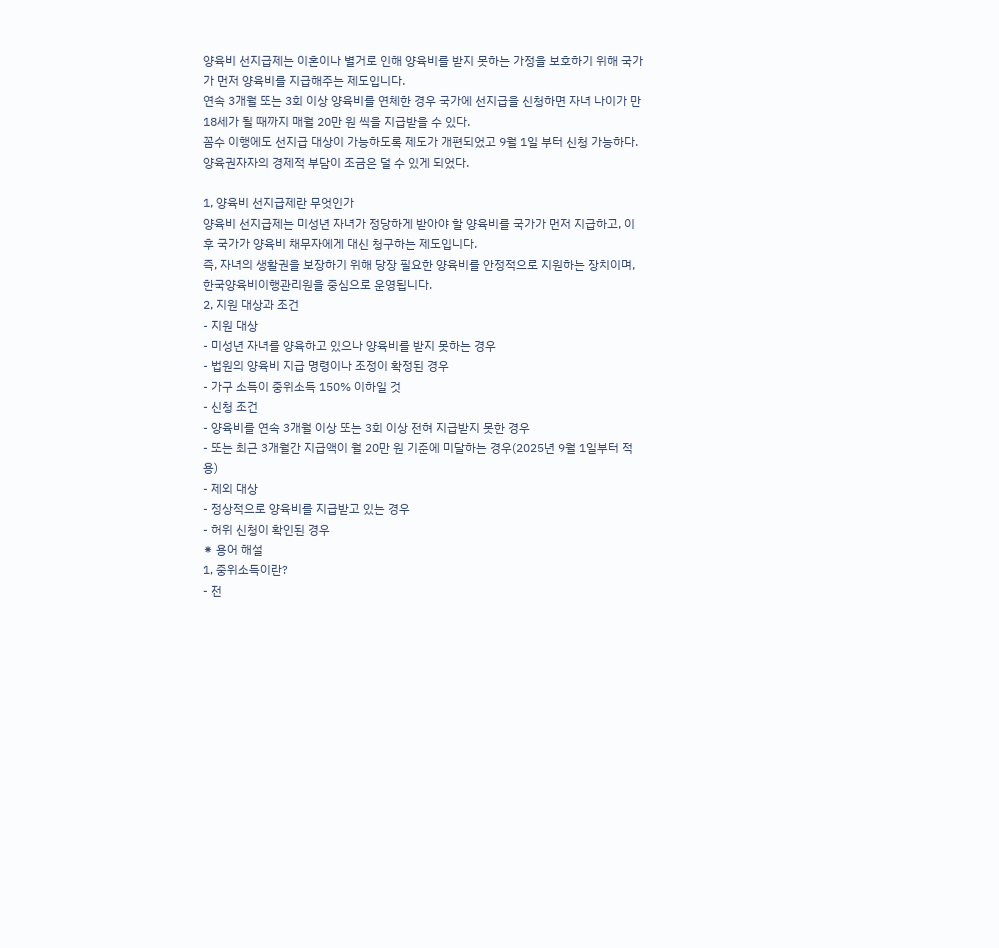양육비 선지급제는 이혼이나 별거로 인해 양육비를 받지 못하는 가정을 보호하기 위해 국가가 먼저 양육비를 지급해주는 제도입니다.
연속 3개월 또는 3회 이상 양육비를 연체한 경우 국가에 선지급을 신청하면 자녀 나이가 만 18세가 될 때까지 매월 20만 원 씩을 지급받을 수 있다.
꼼수 이행에도 선지급 대상이 가능하도록 제도가 개편되었고 9월 1일 부터 신청 가능하다. 양육권자자의 경제적 부담이 조금은 덜 수 있게 되었다.

1, 양육비 선지급제란 무엇인가
양육비 선지급제는 미성년 자녀가 정당하게 받아야 할 양육비를 국가가 먼저 지급하고, 이후 국가가 양육비 채무자에게 대신 청구하는 제도입니다.
즉, 자녀의 생활권을 보장하기 위해 당장 필요한 양육비를 안정적으로 지원하는 장치이며, 한국양육비이행관리원을 중심으로 운영됩니다.
2, 지원 대상과 조건
- 지원 대상
- 미성년 자녀를 양육하고 있으나 양육비를 받지 못하는 경우
- 법원의 양육비 지급 명령이나 조정이 확정된 경우
- 가구 소득이 중위소득 150% 이하일 것
- 신청 조건
- 양육비를 연속 3개월 이상 또는 3회 이상 전혀 지급받지 못한 경우
- 또는 최근 3개월간 지급액이 월 20만 원 기준에 미달하는 경우(2025년 9월 1일부터 적용)
- 제외 대상
- 정상적으로 양육비를 지급받고 있는 경우
- 허위 신청이 확인된 경우
⁕ 용어 해설
1, 중위소득이란?
- 전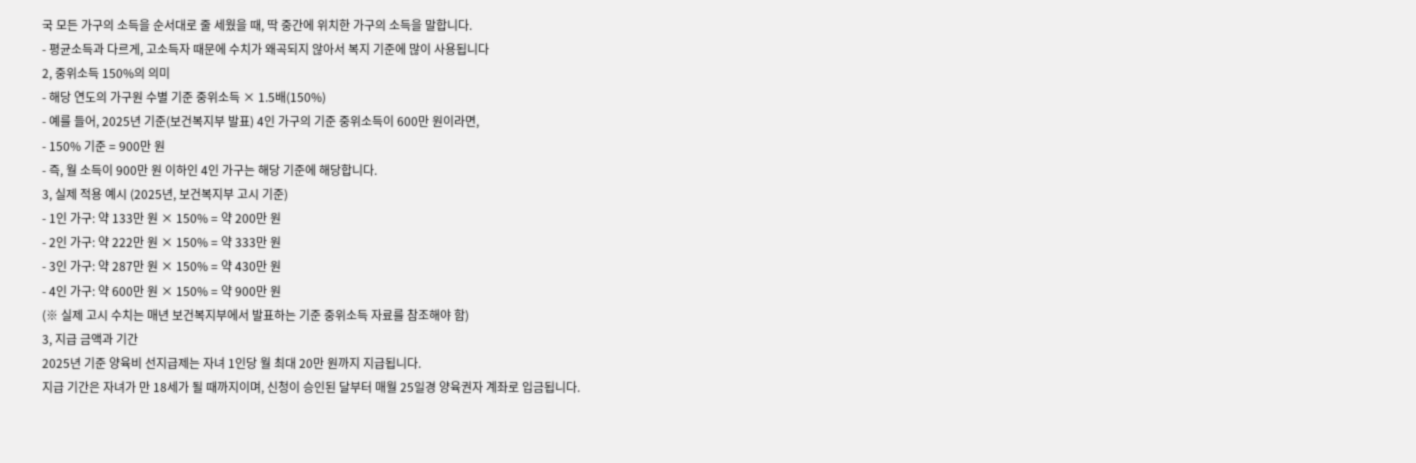국 모든 가구의 소득을 순서대로 줄 세웠을 때, 딱 중간에 위치한 가구의 소득을 말합니다.
- 평균소득과 다르게, 고소득자 때문에 수치가 왜곡되지 않아서 복지 기준에 많이 사용됩니다
2, 중위소득 150%의 의미
- 해당 연도의 가구원 수별 기준 중위소득 × 1.5배(150%)
- 예를 들어, 2025년 기준(보건복지부 발표) 4인 가구의 기준 중위소득이 600만 원이라면,
- 150% 기준 = 900만 원
- 즉, 월 소득이 900만 원 이하인 4인 가구는 해당 기준에 해당합니다.
3, 실제 적용 예시 (2025년, 보건복지부 고시 기준)
- 1인 가구: 약 133만 원 × 150% = 약 200만 원
- 2인 가구: 약 222만 원 × 150% = 약 333만 원
- 3인 가구: 약 287만 원 × 150% = 약 430만 원
- 4인 가구: 약 600만 원 × 150% = 약 900만 원
(※ 실제 고시 수치는 매년 보건복지부에서 발표하는 기준 중위소득 자료를 참조해야 함)
3, 지급 금액과 기간
2025년 기준 양육비 선지급제는 자녀 1인당 월 최대 20만 원까지 지급됩니다.
지급 기간은 자녀가 만 18세가 될 때까지이며, 신청이 승인된 달부터 매월 25일경 양육권자 계좌로 입금됩니다.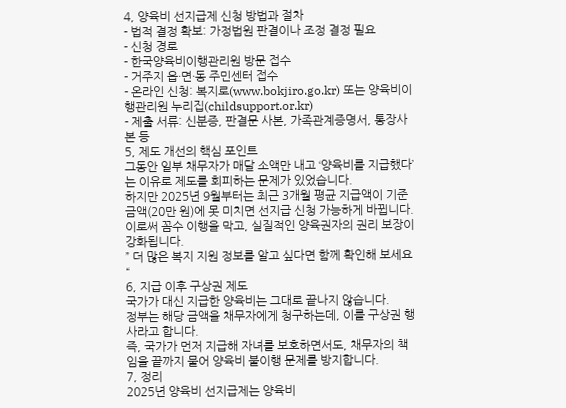4, 양육비 선지급제 신청 방법과 절차
- 법적 결정 확보: 가정법원 판결이나 조정 결정 필요
- 신청 경로
- 한국양육비이행관리원 방문 접수
- 거주지 읍·면·동 주민센터 접수
- 온라인 신청: 복지로(www.bokjiro.go.kr) 또는 양육비이행관리원 누리집(childsupport.or.kr)
- 제출 서류: 신분증, 판결문 사본, 가족관계증명서, 통장사본 등
5, 제도 개선의 핵심 포인트
그동안 일부 채무자가 매달 소액만 내고 ‘양육비를 지급했다’는 이유로 제도를 회피하는 문제가 있었습니다.
하지만 2025년 9월부터는 최근 3개월 평균 지급액이 기준금액(20만 원)에 못 미치면 선지급 신청 가능하게 바뀝니다. 이로써 꼼수 이행을 막고, 실질적인 양육권자의 권리 보장이 강화됩니다.
” 더 많은 복지 지원 정보를 알고 싶다면 함께 확인해 보세요 “
6, 지급 이후 구상권 제도
국가가 대신 지급한 양육비는 그대로 끝나지 않습니다.
정부는 해당 금액을 채무자에게 청구하는데, 이를 구상권 행사라고 합니다.
즉, 국가가 먼저 지급해 자녀를 보호하면서도, 채무자의 책임을 끝까지 물어 양육비 불이행 문제를 방지합니다.
7, 정리
2025년 양육비 선지급제는 양육비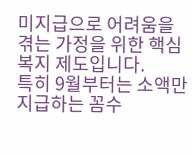미지급으로 어려움을 겪는 가정을 위한 핵심 복지 제도입니다.
특히 9월부터는 소액만 지급하는 꼼수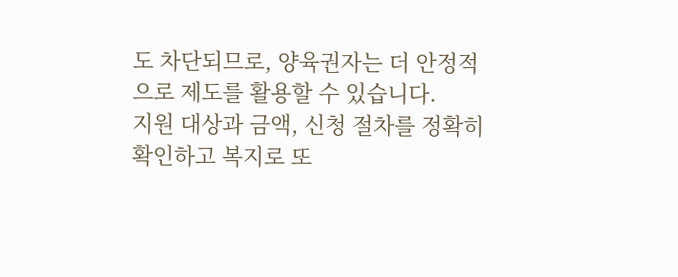도 차단되므로, 양육권자는 더 안정적으로 제도를 활용할 수 있습니다.
지원 대상과 금액, 신청 절차를 정확히 확인하고 복지로 또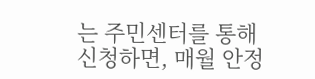는 주민센터를 통해 신청하면, 매월 안정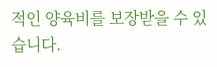적인 양육비를 보장받을 수 있습니다.